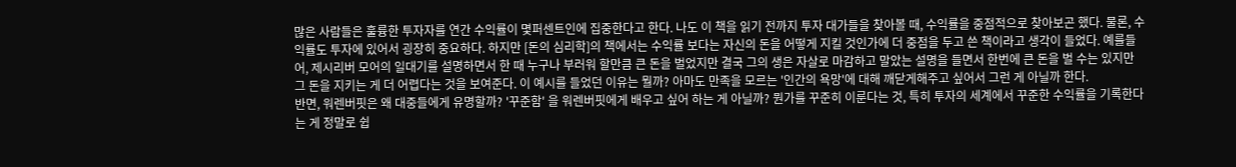많은 사람들은 훌륭한 투자자를 연간 수익률이 몇퍼센트인에 집중한다고 한다. 나도 이 책을 읽기 전까지 투자 대가들을 찾아볼 때, 수익률을 중점적으로 찾아보곤 했다. 물론, 수익률도 투자에 있어서 굉장히 중요하다. 하지만 [돈의 심리학]의 책에서는 수익률 보다는 자신의 돈을 어떻게 지킬 것인가에 더 중점을 두고 쓴 책이라고 생각이 들었다. 예를들어, 제시리버 모어의 일대기를 설명하면서 한 때 누구나 부러워 할만큼 큰 돈을 벌었지만 결국 그의 생은 자살로 마감하고 말았는 설명을 들면서 한번에 큰 돈을 벌 수는 있지만 그 돈을 지키는 게 더 어렵다는 것을 보여준다. 이 예시를 들었던 이유는 뭘까? 아마도 만족을 모르는 '인간의 욕망'에 대해 깨닫게해주고 싶어서 그런 게 아닐까 한다.
반면, 워렌버핏은 왜 대중들에게 유명할까? '꾸준함' 을 워렌버핏에게 배우고 싶어 하는 게 아닐까? 뭔가를 꾸준히 이룬다는 것, 특히 투자의 세계에서 꾸준한 수익률을 기록한다는 게 정말로 쉽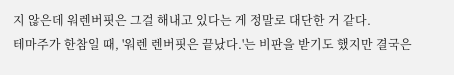지 않은데 워렌버핏은 그걸 해내고 있다는 게 정말로 대단한 거 같다.
테마주가 한참일 때, '워렌 렌버핏은 끝났다.'는 비판을 받기도 했지만 결국은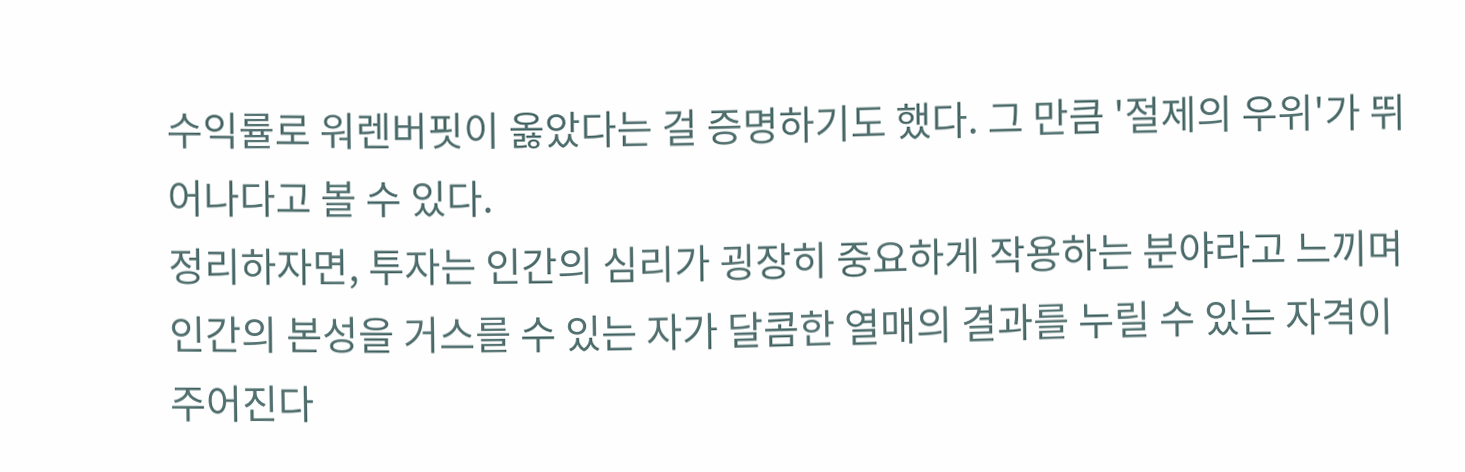수익률로 워렌버핏이 옳았다는 걸 증명하기도 했다. 그 만큼 '절제의 우위'가 뛰어나다고 볼 수 있다.
정리하자면, 투자는 인간의 심리가 굉장히 중요하게 작용하는 분야라고 느끼며 인간의 본성을 거스를 수 있는 자가 달콤한 열매의 결과를 누릴 수 있는 자격이 주어진다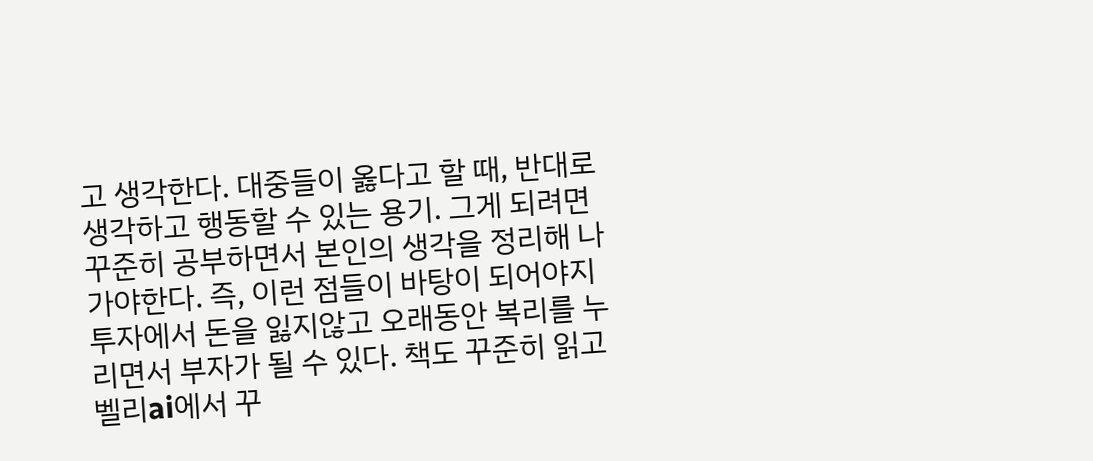고 생각한다. 대중들이 옳다고 할 때, 반대로 생각하고 행동할 수 있는 용기. 그게 되려면 꾸준히 공부하면서 본인의 생각을 정리해 나가야한다. 즉, 이런 점들이 바탕이 되어야지 투자에서 돈을 잃지않고 오래동안 복리를 누리면서 부자가 될 수 있다. 책도 꾸준히 읽고 벨리ai에서 꾸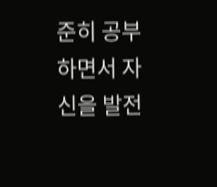준히 공부하면서 자신을 발전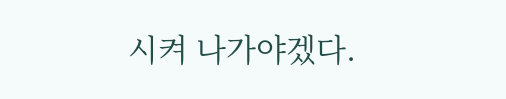시켜 나가야겠다.